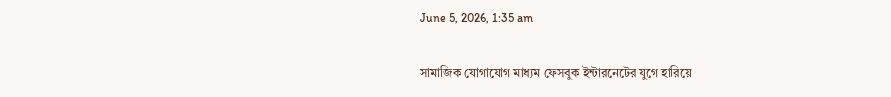June 5, 2026, 1:35 am

সামাজিক যোগাযোগ মাধ্যম ফেসবুক ইন্টারনেটের যুগে হারিয়ে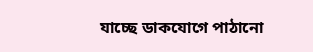যাচ্ছে ডাকযোগে পাঠানো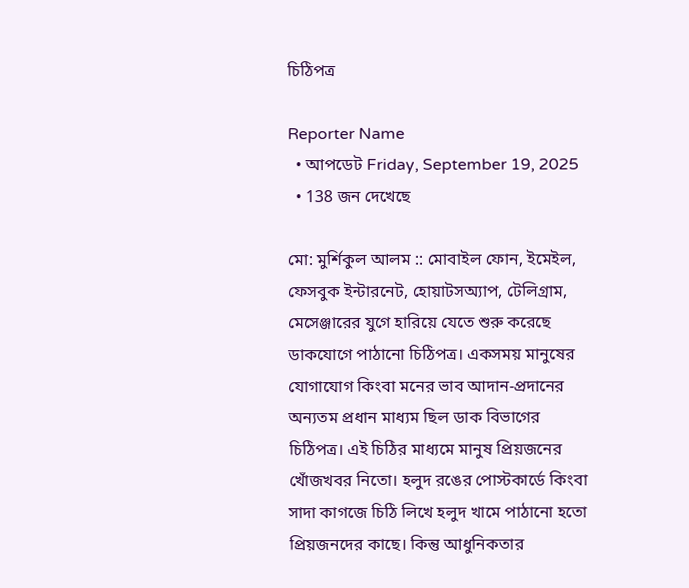চিঠিপত্র

Reporter Name
  • আপডেট Friday, September 19, 2025
  • 138 জন দেখেছে

মো: মুর্শিকুল আলম :: মোবাইল ফোন, ইমেইল, ফেসবুক ইন্টারনেট, হোয়াটসঅ্যাপ, টেলিগ্রাম, মেসেঞ্জারের যুগে হারিয়ে যেতে শুরু করেছে ডাকযোগে পাঠানো চিঠিপত্র। একসময় মানুষের যোগাযোগ কিংবা মনের ভাব আদান-প্রদানের অন্যতম প্রধান মাধ্যম ছিল ডাক বিভাগের চিঠিপত্র। এই চিঠির মাধ্যমে মানুষ প্রিয়জনের খোঁজখবর নিতো। হলুদ রঙের পোস্টকার্ডে কিংবা সাদা কাগজে চিঠি লিখে হলুদ খামে পাঠানো হতো প্রিয়জনদের কাছে। কিন্তু আধুনিকতার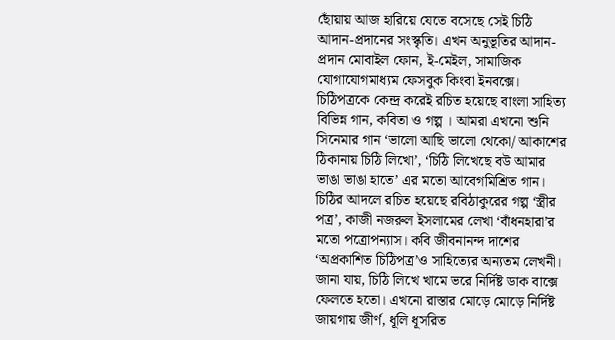ছোঁয়ায় আজ হারিয়ে যেতে বসেছে সেই চিঠি আদান-প্রদানের সংস্কৃতি। এখন অনুভূতির আদান-প্রদান মোবাইল ফোন, ই-মেইল, সামাজিক যোগাযোগমাধ্যম ফেসবুক কিংবা ইনবক্সে।
চিঠিপত্রকে কেন্দ্র করেই রচিত হয়েছে বাংলা সাহিত্য বিভিন্ন গান, কবিতা ও গল্প । আমরা এখনো শুনি সিনেমার গান ‘ভালো আছি ভালো থেকো/ আকাশের ঠিকানায় চিঠি লিখো’, ‘চিঠি লিখেছে বউ আমার ভাঙা ভাঙা হাতে’ এর মতো আবেগমিশ্রিত গান। চিঠির আদলে রচিত হয়েছে রবিঠাকুরের গল্প ‘স্ত্রীর পত্র’, কাজী নজরুল ইসলামের লেখা ‘বাঁধনহারা’র মতো পত্রোপন্যাস। কবি জীবনানন্দ দাশের ‘অপ্রকাশিত চিঠিপত্র’ও সাহিত্যের অন্যতম লেখনী।
জানা যায়, চিঠি লিখে খামে ভরে নির্দিষ্ট ডাক বাক্সে ফেলতে হতো। এখনো রাস্তার মোড়ে মোড়ে নির্দিষ্ট জায়গায় জীর্ণ, ধূলি ধূসরিত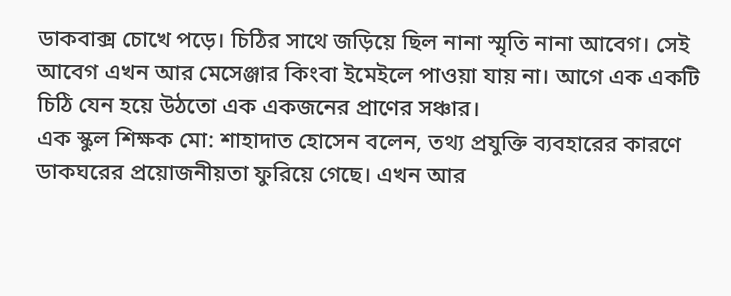ডাকবাক্স চোখে পড়ে। চিঠির সাথে জড়িয়ে ছিল নানা স্মৃতি নানা আবেগ। সেই আবেগ এখন আর মেসেঞ্জার কিংবা ইমেইলে পাওয়া যায় না। আগে এক একটি চিঠি যেন হয়ে উঠতো এক একজনের প্রাণের সঞ্চার।
এক স্কুল শিক্ষক মো: শাহাদাত হোসেন বলেন, তথ্য প্রযুক্তি ব্যবহারের কারণে ডাকঘরের প্রয়োজনীয়তা ফুরিয়ে গেছে। এখন আর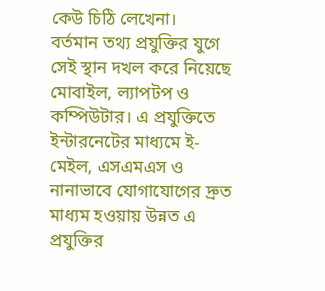কেউ চিঠি লেখেনা।
বর্তমান তথ্য প্রযুক্তির যুগে সেই স্থান দখল করে নিয়েছে মোবাইল, ল্যাপটপ ও কম্পিউটার। এ প্রযুক্তিতে ইন্টারনেটের মাধ্যমে ই-মেইল, এসএমএস ও নানাভাবে যোগাযোগের দ্রুত মাধ্যম হওয়ায় উন্নত এ প্রযুক্তির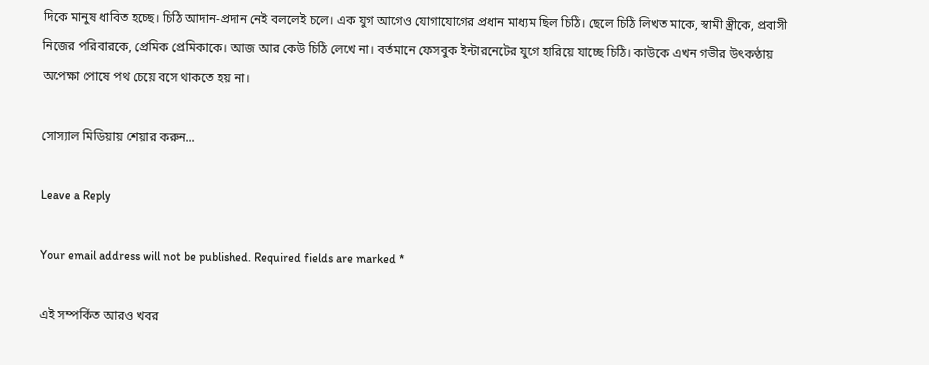দিকে মানুষ ধাবিত হচ্ছে। চিঠি আদান-প্রদান নেই বললেই চলে। এক যুগ আগেও যোগাযোগের প্রধান মাধ্যম ছিল চিঠি। ছেলে চিঠি লিখত মাকে, স্বামী স্ত্রীকে, প্রবাসী নিজের পরিবারকে, প্রেমিক প্রেমিকাকে। আজ আর কেউ চিঠি লেখে না। বর্তমানে ফেসবুক ইন্টারনেটের যুগে হারিয়ে যাচ্ছে চিঠি। কাউকে এখন গভীর উৎকণ্ঠায় অপেক্ষা পোষে পথ চেয়ে বসে থাকতে হয় না।

সোস্যাল মিডিয়ায় শেয়ার করুন...

Leave a Reply

Your email address will not be published. Required fields are marked *

এই সম্পর্কিত আরও খবর